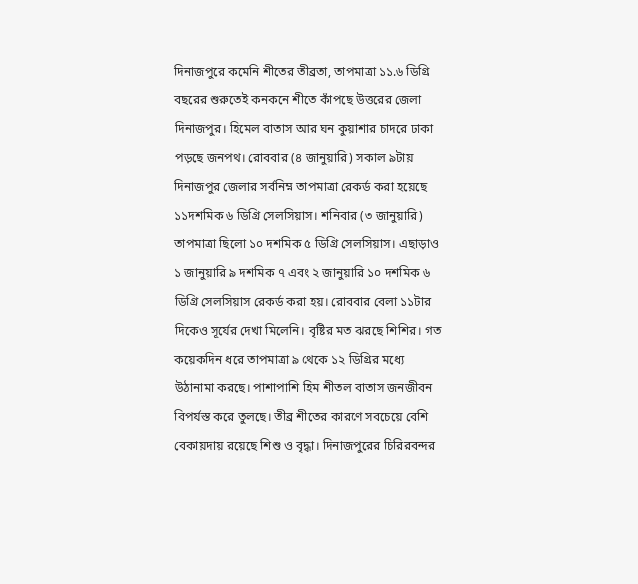দিনাজপুরে কমেনি শীতের তীব্রতা, তাপমাত্রা ১১.৬ ডিগ্রি
বছরের শুরুতেই কনকনে শীতে কাঁপছে উত্তরের জেলা দিনাজপুর। হিমেল বাতাস আর ঘন কুয়াশার চাদরে ঢাকা পড়ছে জনপথ। রোববার (৪ জানুয়ারি) সকাল ৯টায় দিনাজপুর জেলার সর্বনিম্ন তাপমাত্রা রেকর্ড করা হয়েছে ১১দশমিক ৬ ডিগ্রি সেলসিয়াস। শনিবার (৩ জানুয়ারি) তাপমাত্রা ছিলো ১০ দশমিক ৫ ডিগ্রি সেলসিয়াস। এছাড়াও ১ জানুয়ারি ৯ দশমিক ৭ এবং ২ জানুয়ারি ১০ দশমিক ৬ ডিগ্রি সেলসিয়াস রেকর্ড করা হয়। রোববার বেলা ১১টার দিকেও সূর্যের দেখা মিলেনি। বৃষ্টির মত ঝরছে শিশির। গত কয়েকদিন ধরে তাপমাত্রা ৯ থেকে ১২ ডিগ্রির মধ্যে উঠানামা করছে। পাশাপাশি হিম শীতল বাতাস জনজীবন বিপর্যস্ত করে তুলছে। তীব্র শীতের কারণে সবচেয়ে বেশি বেকায়দায় রয়েছে শিশু ও বৃদ্ধা। দিনাজপুরের চিরিরবন্দর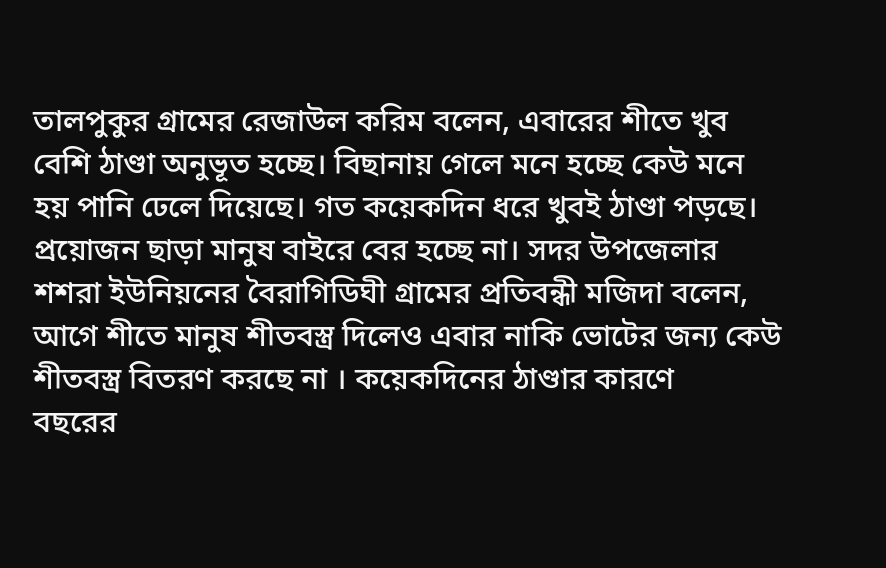তালপুকুর গ্রামের রেজাউল করিম বলেন, এবারের শীতে খুব বেশি ঠাণ্ডা অনুভূত হচ্ছে। বিছানায় গেলে মনে হচ্ছে কেউ মনে হয় পানি ঢেলে দিয়েছে। গত কয়েকদিন ধরে খুবই ঠাণ্ডা পড়ছে। প্রয়োজন ছাড়া মানুষ বাইরে বের হচ্ছে না। সদর উপজেলার শশরা ইউনিয়নের বৈরাগিডিঘী গ্রামের প্রতিবন্ধী মজিদা বলেন, আগে শীতে মানুষ শীতবস্ত্র দিলেও এবার নাকি ভোটের জন্য কেউ শীতবস্ত্র বিতরণ করছে না । কয়েকদিনের ঠাণ্ডার কারণে
বছরের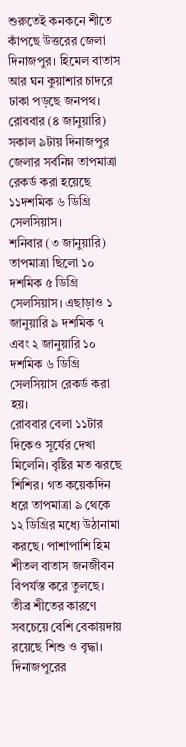শুরুতেই কনকনে শীতে কাঁপছে উত্তরের জেলা দিনাজপুর। হিমেল বাতাস আর ঘন কুয়াশার চাদরে ঢাকা পড়ছে জনপথ। রোববার (৪ জানুয়ারি) সকাল ৯টায় দিনাজপুর জেলার সর্বনিম্ন তাপমাত্রা রেকর্ড করা হয়েছে ১১দশমিক ৬ ডিগ্রি সেলসিয়াস।
শনিবার (৩ জানুয়ারি) তাপমাত্রা ছিলো ১০ দশমিক ৫ ডিগ্রি সেলসিয়াস। এছাড়াও ১ জানুয়ারি ৯ দশমিক ৭ এবং ২ জানুয়ারি ১০ দশমিক ৬ ডিগ্রি সেলসিয়াস রেকর্ড করা হয়।
রোববার বেলা ১১টার দিকেও সূর্যের দেখা মিলেনি। বৃষ্টির মত ঝরছে শিশির। গত কয়েকদিন ধরে তাপমাত্রা ৯ থেকে ১২ ডিগ্রির মধ্যে উঠানামা করছে। পাশাপাশি হিম শীতল বাতাস জনজীবন বিপর্যস্ত করে তুলছে। তীব্র শীতের কারণে সবচেয়ে বেশি বেকায়দায় রয়েছে শিশু ও বৃদ্ধা।
দিনাজপুরের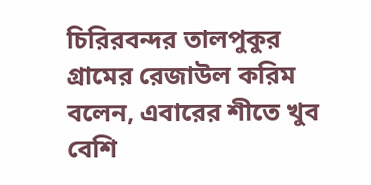চিরিরবন্দর তালপুকুর গ্রামের রেজাউল করিম বলেন, এবারের শীতে খুব বেশি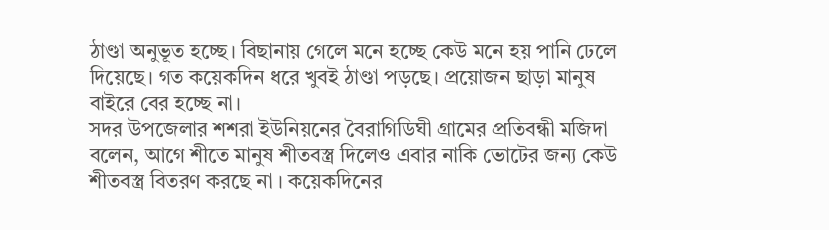ঠাণ্ডা অনুভূত হচ্ছে। বিছানায় গেলে মনে হচ্ছে কেউ মনে হয় পানি ঢেলে দিয়েছে। গত কয়েকদিন ধরে খুবই ঠাণ্ডা পড়ছে। প্রয়োজন ছাড়া মানুষ বাইরে বের হচ্ছে না।
সদর উপজেলার শশরা ইউনিয়নের বৈরাগিডিঘী গ্রামের প্রতিবন্ধী মজিদা বলেন, আগে শীতে মানুষ শীতবস্ত্র দিলেও এবার নাকি ভোটের জন্য কেউ শীতবস্ত্র বিতরণ করছে না । কয়েকদিনের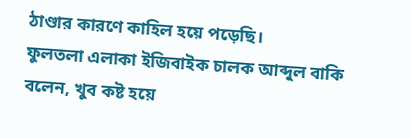ঠাণ্ডার কারণে কাহিল হয়ে পড়েছি।
ফুলতলা এলাকা ইজিবাইক চালক আব্দুল বাকি বলেন, খুব কষ্ট হয়ে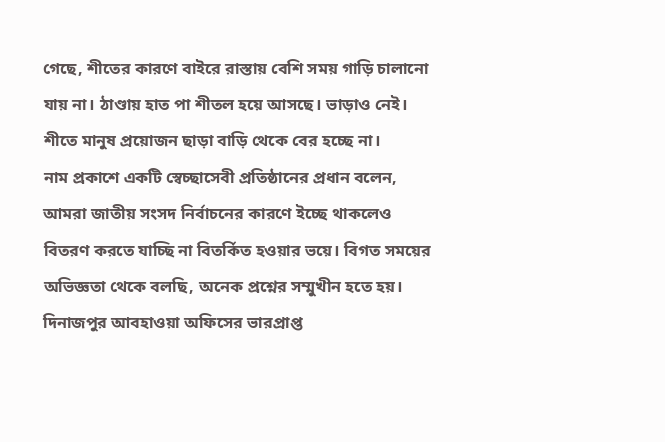গেছে, শীতের কারণে বাইরে রাস্তায় বেশি সময় গাড়ি চালানো যায় না। ঠাণ্ডায় হাত পা শীতল হয়ে আসছে। ভাড়াও নেই। শীতে মানুষ প্রয়োজন ছাড়া বাড়ি থেকে বের হচ্ছে না।
নাম প্রকাশে একটি স্বেচ্ছাসেবী প্রতিষ্ঠানের প্রধান বলেন, আমরা জাতীয় সংসদ নির্বাচনের কারণে ইচ্ছে থাকলেও বিতরণ করতে যাচ্ছি না বিতর্কিত হওয়ার ভয়ে। বিগত সময়ের অভিজ্ঞতা থেকে বলছি, অনেক প্রশ্নের সম্মুখীন হতে হয়।
দিনাজপুর আবহাওয়া অফিসের ভারপ্রাপ্ত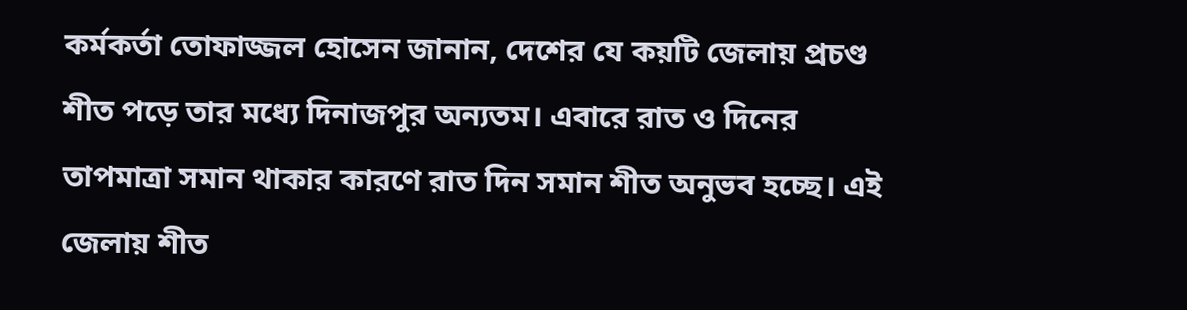কর্মকর্তা তোফাজ্জল হোসেন জানান, দেশের যে কয়টি জেলায় প্রচণ্ড শীত পড়ে তার মধ্যে দিনাজপুর অন্যতম। এবারে রাত ও দিনের তাপমাত্রা সমান থাকার কারণে রাত দিন সমান শীত অনুভব হচ্ছে। এই জেলায় শীত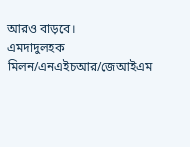আরও বাড়বে।
এমদাদুলহক মিলন/এনএইচআর/জেআইএম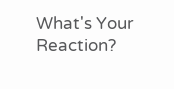What's Your Reaction?